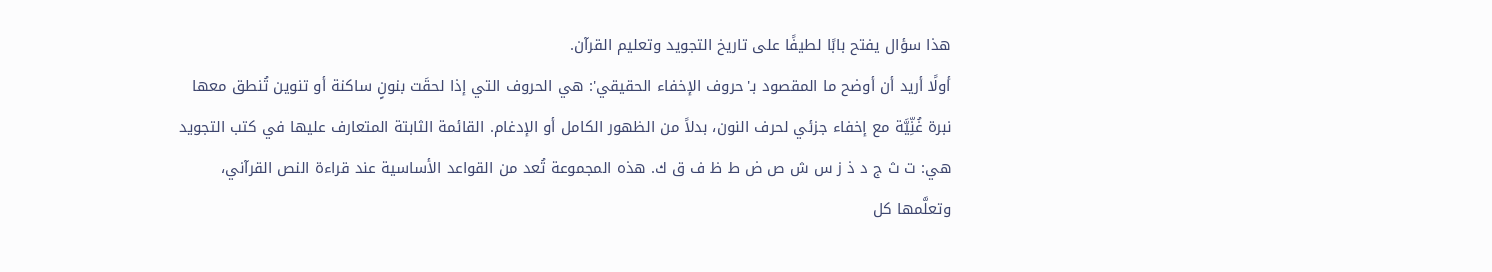هذا سؤال يفتح بابًا لطيفًا على تاريخ التجويد وتعليم القرآن.
أولًا أريد أن أوضح ما المقصود بـ'حروف الإخفاء الحقيقي': هي الحروف التي إذا لحقَت بنونٍ ساكنة أو تنوين تُنطق معها نبرة غُنِّيَّة مع إخفاء جزئي لحرف النون، بدلاً من الظهور الكامل أو الإدغام. القائمة الثابتة المتعارف عليها في كتب التجويد هي: ت ث ج د ذ ز س ش ص ض ط ظ ف ق ك. هذه المجموعة تُعد من القواعد الأساسية عند قراءة النص القرآني، وتعلَّمها كل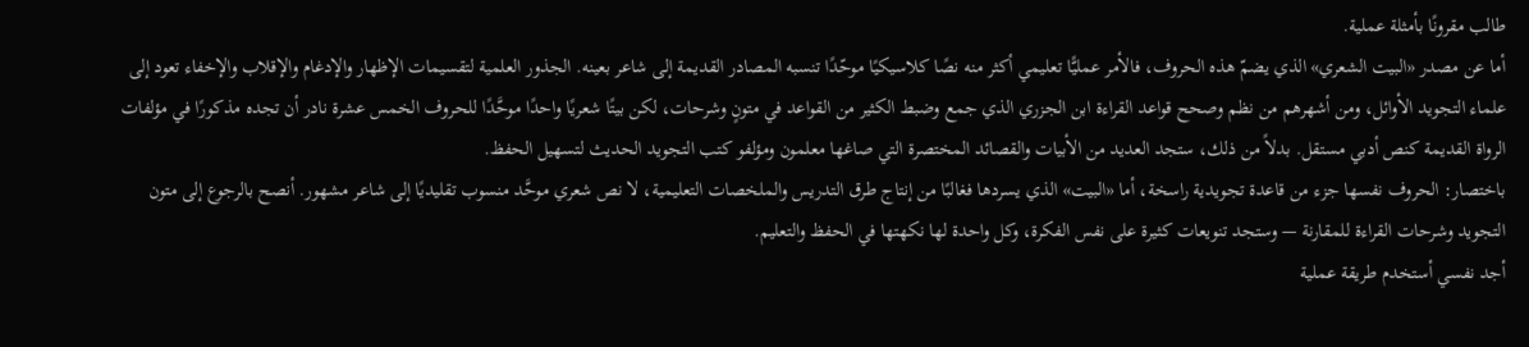طالب مقرونًا بأمثلة عملية.
أما عن مصدر «البيت الشعري» الذي يضمّ هذه الحروف، فالأمر عمليًّا تعليمي أكثر منه نصًا كلاسيكيًا موحّدًا تنسبه المصادر القديمة إلى شاعر بعينه. الجذور العلمية لتقسيمات الإظهار والإدغام والإقلاب والإخفاء تعود إلى علماء التجويد الأوائل، ومن أشهرهم من نظم وصحح قواعد القراءة ابن الجزري الذي جمع وضبط الكثير من القواعد في متونٍ وشرحات، لكن بيتًا شعريًا واحدًا موحَّدًا للحروف الخمس عشرة نادر أن تجده مذكورًا في مؤلفات الرواة القديمة كنص أدبي مستقل. بدلاً من ذلك، ستجد العديد من الأبيات والقصائد المختصرة التي صاغها معلمون ومؤلفو كتب التجويد الحديث لتسهيل الحفظ.
باختصار: الحروف نفسها جزء من قاعدة تجويدية راسخة، أما «البيت» الذي يسردها فغالبًا من إنتاج طرق التدريس والملخصات التعليمية، لا نص شعري موحَّد منسوب تقليديًا إلى شاعر مشهور. أنصح بالرجوع إلى متون التجويد وشرحات القراءة للمقارنة — وستجد تنويعات كثيرة على نفس الفكرة، وكل واحدة لها نكهتها في الحفظ والتعليم.
أجد نفسي أستخدم طريقة عملية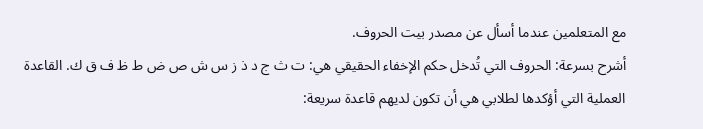مع المتعلمين عندما أسأل عن مصدر بيت الحروف.
أشرح بسرعة: الحروف التي تُدخل حكم الإخفاء الحقيقي هي: ت ث ج د ذ ز س ش ص ض ط ظ ف ق ك. القاعدة العملية التي أؤكدها لطلابي هي أن تكون لديهم قاعدة سريعة: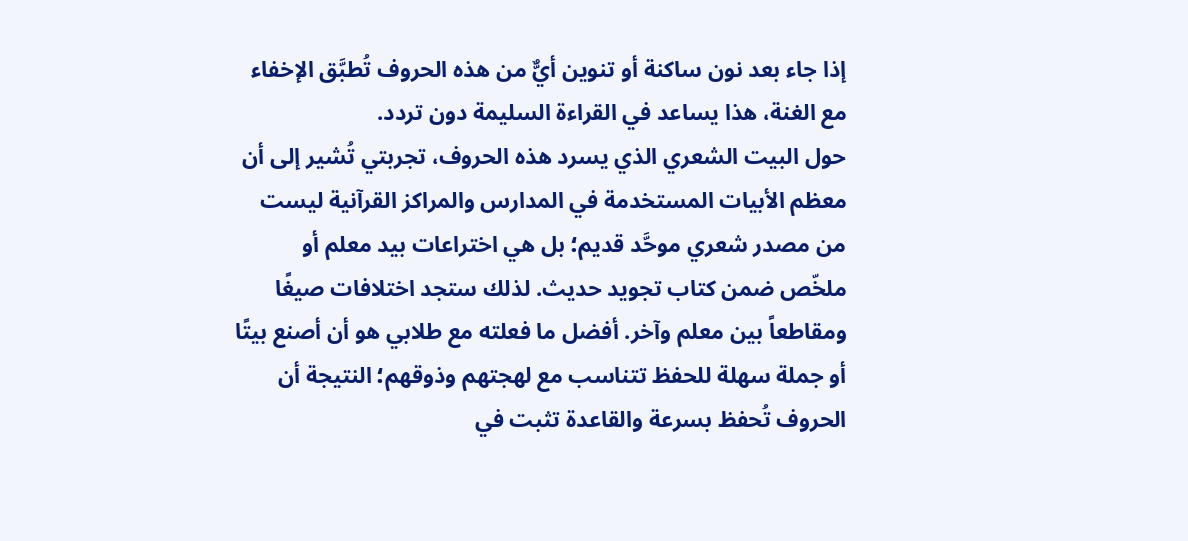إذا جاء بعد نون ساكنة أو تنوين أيٌّ من هذه الحروف تُطبَّق الإخفاء مع الغنة، هذا يساعد في القراءة السليمة دون تردد.
حول البيت الشعري الذي يسرد هذه الحروف، تجربتي تُشير إلى أن معظم الأبيات المستخدمة في المدارس والمراكز القرآنية ليست من مصدر شعري موحَّد قديم؛ بل هي اختراعات بيد معلم أو ملخّص ضمن كتاب تجويد حديث. لذلك ستجد اختلافات صيغًا ومقاطعاً بين معلم وآخر. أفضل ما فعلته مع طلابي هو أن أصنع بيتًا أو جملة سهلة للحفظ تتناسب مع لهجتهم وذوقهم؛ النتيجة أن الحروف تُحفظ بسرعة والقاعدة تثبت في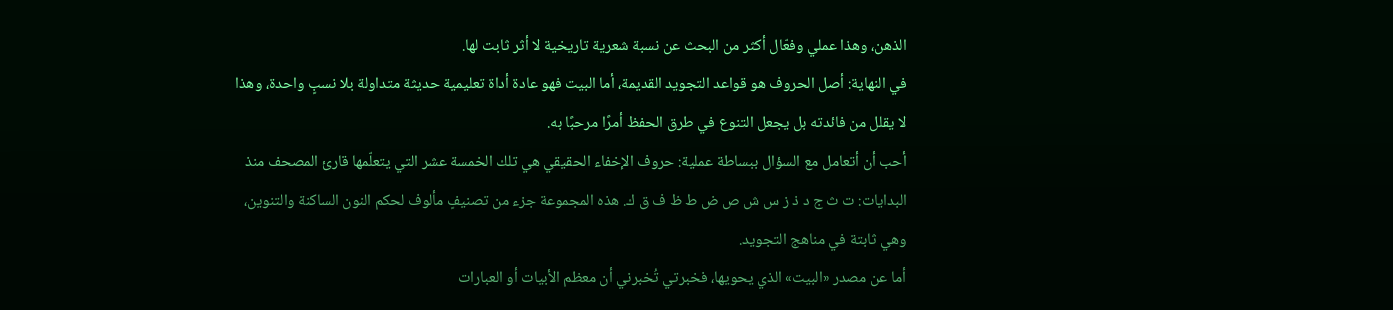الذهن، وهذا عملي وفعّال أكثر من البحث عن نسبة شعرية تاريخية لا أثر ثابت لها.
في النهاية: أصل الحروف هو قواعد التجويد القديمة، أما البيت فهو عادة أداة تعليمية حديثة متداولة بلا نسبٍ واحدة، وهذا لا يقلل من فائدته بل يجعل التنوع في طرق الحفظ أمرًا مرحبًا به.
أحب أن أتعامل مع السؤال ببساطة عملية: حروف الإخفاء الحقيقي هي تلك الخمسة عشر التي يتعلّمها قارئ المصحف منذ البدايات: ت ث ج د ذ ز س ش ص ض ط ظ ف ق ك. هذه المجموعة جزء من تصنيفٍ مألوف لحكم النون الساكنة والتنوين، وهي ثابتة في مناهج التجويد.
أما عن مصدر «البيت» الذي يحويها، فخبرتي تُخبرني أن معظم الأبيات أو العبارات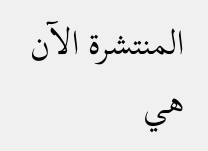المنتشرة الآن هي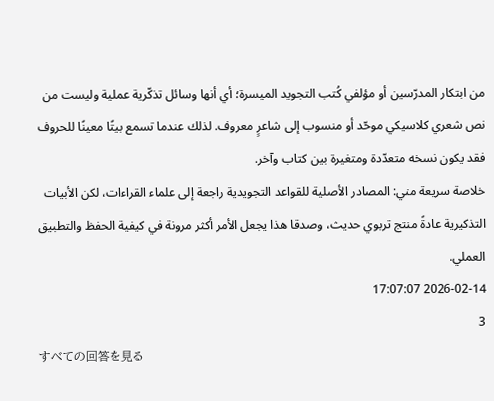من ابتكار المدرّسين أو مؤلفي كُتب التجويد الميسرة؛ أي أنها وسائل تذكّرية عملية وليست من نص شعري كلاسيكي موحّد أو منسوب إلى شاعرٍ معروف. لذلك عندما تسمع بيتًا معينًا للحروف فقد يكون نسخه متعدّدة ومتغيرة بين كتاب وآخر.
خلاصة سريعة مني: المصادر الأصلية للقواعد التجويدية راجعة إلى علماء القراءات، لكن الأبيات التذكيرية عادةً منتج تربوي حديث، وصدقا هذا يجعل الأمر أكثر مرونة في كيفية الحفظ والتطبيق العملي.
2026-02-14 17:07:07
3
すべての回答を見る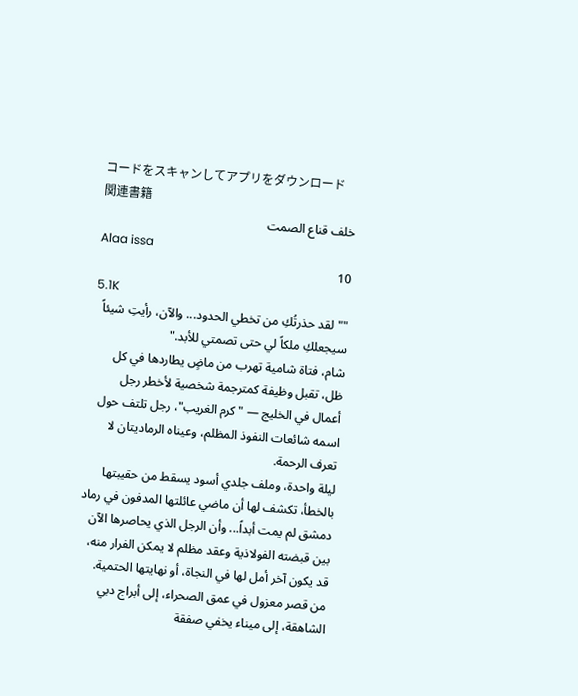コードをスキャンしてアプリをダウンロード
関連書籍
خلف قناع الصمت
Alaa issa
10
5.1K
""لقد حذرتُكِ من تخطي الحدود... والآن، رأيتِ شيئاً سيجعلكِ ملكاً لي حتى تصمتي للأبد."
شام، فتاة شامية تهرب من ماضٍ يطاردها في كل ظل، تقبل وظيفة كمترجمة شخصية لأخطر رجل أعمال في الخليج — "كرم الغريب"، رجل تلتف حول اسمه شائعات النفوذ المظلم، وعيناه الرماديتان لا تعرف الرحمة.
ليلة واحدة، وملف جلدي أسود يسقط من حقيبتها بالخطأ، تكشف لها أن ماضي عائلتها المدفون في رماد دمشق لم يمت أبداً... وأن الرجل الذي يحاصرها الآن بين قبضته الفولاذية وعقد مظلم لا يمكن الفرار منه، قد يكون آخر أمل لها في النجاة، أو نهايتها الحتمية.
من قصر معزول في عمق الصحراء، إلى أبراج دبي الشاهقة، إلى ميناء يخفي صفقة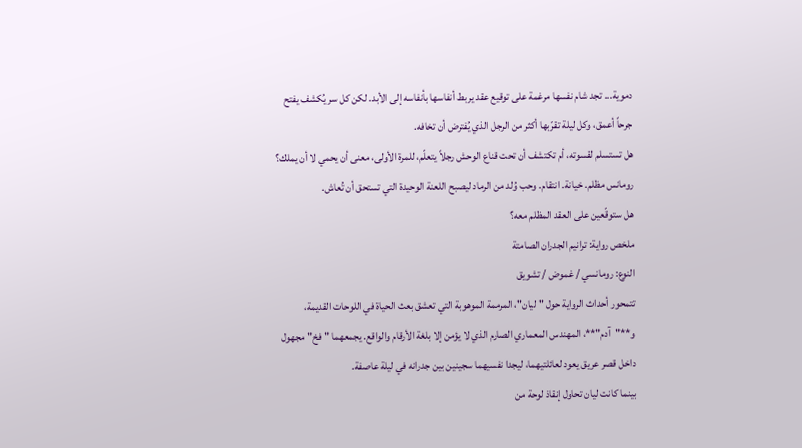دموية... تجد شام نفسها مرغمة على توقيع عقد يربط أنفاسها بأنفاسه إلى الأبد. لكن كل سر يُكشف يفتح جرحاً أعمق، وكل ليلة تقرّبها أكثر من الرجل الذي يُفترض أن تخافه.
هل تستسلم لقسوته، أم تكتشف أن تحت قناع الوحش رجلاً يتعلّم، للمرة الأولى، معنى أن يحمي لا أن يملك؟
رومانس مظلم. خيانة. انتقام. وحب وُلد من الرماد ليصبح اللعنة الوحيدة التي تستحق أن تُعاش.
هل ستوقّعين على العقد المظلم معه؟
ملخص رواية: ترانيم الجدران الصامتة
النوع: رومانسي / غموض / تشويق
تتمحور أحداث الرواية حول "ليان"، المرممة الموهوبة التي تعشق بعث الحياة في اللوحات القديمة، و**"آدم"**، المهندس المعماري الصارم الذي لا يؤمن إلا بلغة الأرقام والواقع. يجمعهما "فخ" مجهول داخل قصر عريق يعود لعائلتيهما، ليجدا نفسيهما سجينين بين جدرانه في ليلة عاصفة.
بينما كانت ليان تحاول إنقاذ لوحة من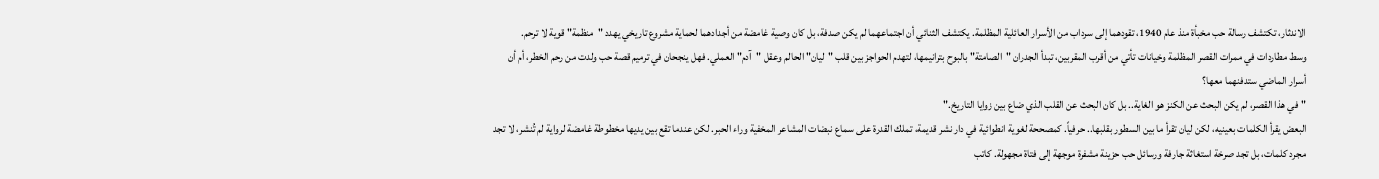الاندثار، تكتشف رسالة حب مخبأة منذ عام 1940، تقودهما إلى سرداب من الأسرار العائلية المظلمة. يكتشف الثنائي أن اجتماعهما لم يكن صدفة، بل كان وصية غامضة من أجدادهما لحماية مشروع تاريخي يهدد "منظمة" قوية لا ترحم.
وسط مطاردات في ممرات القصر المظلمة وخيانات تأتي من أقرب المقربين، تبدأ الجدران "الصامتة" بالبوح بترانيمها، لتهدم الحواجز بين قلب "ليان" الحالم وعقل "آدم" العملي. فهل ينجحان في ترميم قصة حب ولدت من رحم الخطر، أم أن أسرار الماضي ستدفنهما معها؟
"في هذا القصر، لم يكن البحث عن الكنز هو الغاية.. بل كان البحث عن القلب الذي ضاع بين زوايا التاريخ."
البعض يقرأ الكلمات بعينيه، لكن ليان تقرأ ما بين السطور بقلبها.. حرفياً. كمصححة لغوية انطوائية في دار نشر قديمة، تملك القدرة على سماع نبضات المشاعر المخفية وراء الحبر. لكن عندما تقع بين يديها مخطوطة غامضة لرواية لم تُنشر، لا تجد مجرد كلمات، بل تجد صرخة استغاثة جارفة ورسائل حب حزينة مشفرة موجهة إلى فتاة مجهولة. كاتب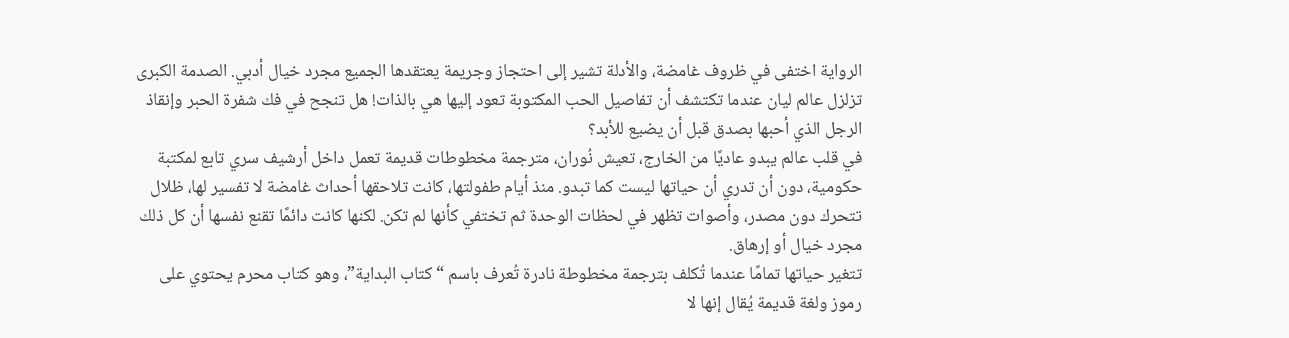الرواية اختفى في ظروف غامضة، والأدلة تشير إلى احتجاز وجريمة يعتقدها الجميع مجرد خيال أدبي. الصدمة الكبرى تزلزل عالم ليان عندما تكتشف أن تفاصيل الحب المكتوبة تعود إليها هي بالذات! هل تنجح في فك شفرة الحبر وإنقاذ الرجل الذي أحبها بصدق قبل أن يضيع للأبد؟
في قلب عالم يبدو عاديًا من الخارج، تعيش نُوران، مترجمة مخطوطات قديمة تعمل داخل أرشيف سري تابع لمكتبة حكومية، دون أن تدري أن حياتها ليست كما تبدو. منذ أيام طفولتها، كانت تلاحقها أحداث غامضة لا تفسير لها، ظلال تتحرك دون مصدر، وأصوات تظهر في لحظات الوحدة ثم تختفي كأنها لم تكن. لكنها كانت دائمًا تقنع نفسها أن كل ذلك مجرد خيال أو إرهاق.
تتغير حياتها تمامًا عندما تُكلف بترجمة مخطوطة نادرة تُعرف باسم “كتاب البداية”، وهو كتاب محرم يحتوي على رموز ولغة قديمة يُقال إنها لا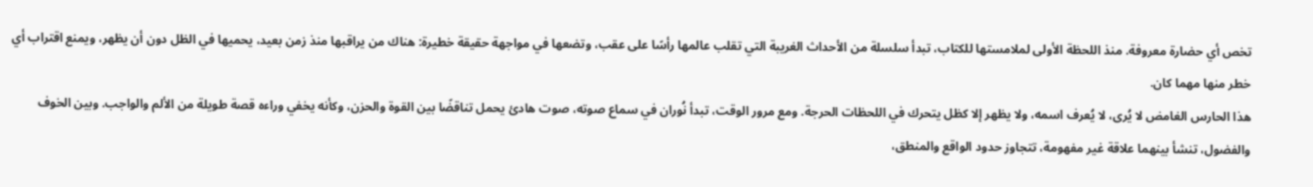تخص أي حضارة معروفة. منذ اللحظة الأولى لملامستها للكتاب، تبدأ سلسلة من الأحداث الغريبة التي تقلب عالمها رأسًا على عقب، وتضعها في مواجهة حقيقة خطيرة: هناك من يراقبها منذ زمن بعيد، يحميها في الظل دون أن يظهر، ويمنع اقتراب أي خطر منها مهما كان.
هذا الحارس الغامض لا يُرى، لا يُعرف اسمه، ولا يظهر إلا كظل يتحرك في اللحظات الحرجة. ومع مرور الوقت، تبدأ نُوران في سماع صوته، صوت هادئ يحمل تناقضًا بين القوة والحزن، وكأنه يخفي وراءه قصة طويلة من الألم والواجب. وبين الخوف والفضول، تنشأ بينهما علاقة غير مفهومة، تتجاوز حدود الواقع والمنطق،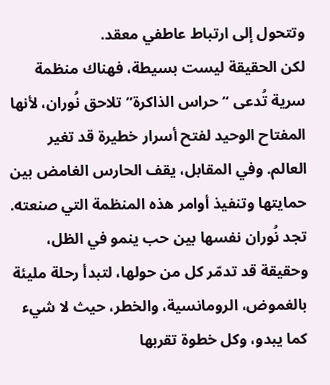وتتحول إلى ارتباط عاطفي معقد.
لكن الحقيقة ليست بسيطة، فهناك منظمة سرية تُدعى “حراس الذاكرة” تلاحق نُوران، لأنها المفتاح الوحيد لفتح أسرار خطيرة قد تغير العالم. وفي المقابل، يقف الحارس الغامض بين حمايتها وتنفيذ أوامر هذه المنظمة التي صنعته.
تجد نُوران نفسها بين حب ينمو في الظل، وحقيقة قد تدمّر كل من حولها، لتبدأ رحلة مليئة بالغموض، الرومانسية، والخطر، حيث لا شيء كما يبدو، وكل خطوة تقربها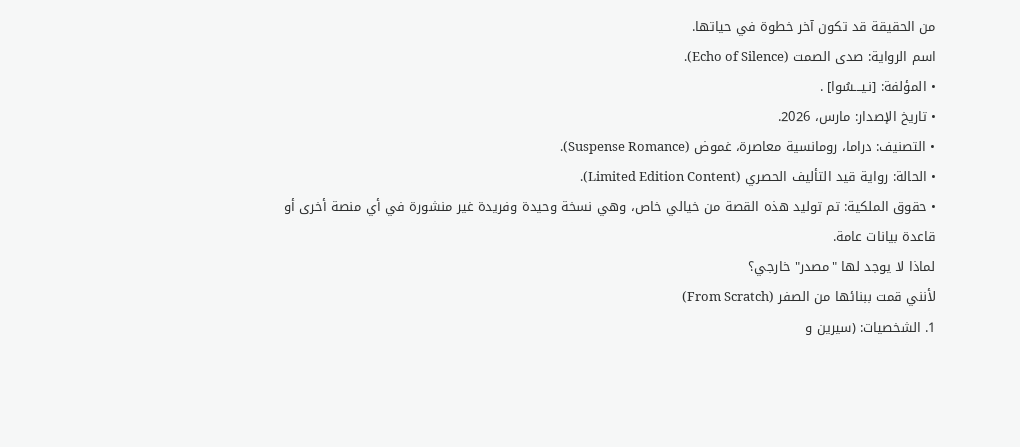من الحقيقة قد تكون آخر خطوة في حياتها.
اسم الرواية: صدى الصمت (Echo of Silence).
• المؤلفة: [نـيـــسُوا] .
• تاريخ الإصدار: مارس، 2026.
• التصنيف: دراما، رومانسية معاصرة، غموض (Suspense Romance).
• الحالة: رواية قيد التأليف الحصري (Limited Edition Content).
• حقوق الملكية: تم توليد هذه القصة من خيالي خاص، وهي نسخة وحيدة وفريدة غير منشورة في أي منصة أخرى أو قاعدة بيانات عامة.
لماذا لا يوجد لها "مصدر" خارجي؟
لأنني قمت ببنائها من الصفر (From Scratch)
1. الشخصيات: (سيرين و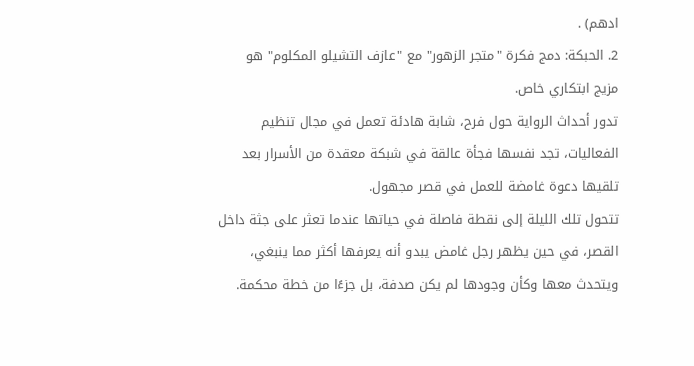ادهم) .
2. الحبكة: دمج فكرة "متجر الزهور" مع "عازف التشيلو المكلوم" هو مزيج ابتكاري خاص.
تدور أحداث الرواية حول فرح، شابة هادئة تعمل في مجال تنظيم الفعاليات، تجد نفسها فجأة عالقة في شبكة معقدة من الأسرار بعد تلقيها دعوة غامضة للعمل في قصر مجهول.
تتحول تلك الليلة إلى نقطة فاصلة في حياتها عندما تعثر على جثة داخل القصر، في حين يظهر رجل غامض يبدو أنه يعرفها أكثر مما ينبغي، ويتحدث معها وكأن وجودها لم يكن صدفة، بل جزءًا من خطة محكمة.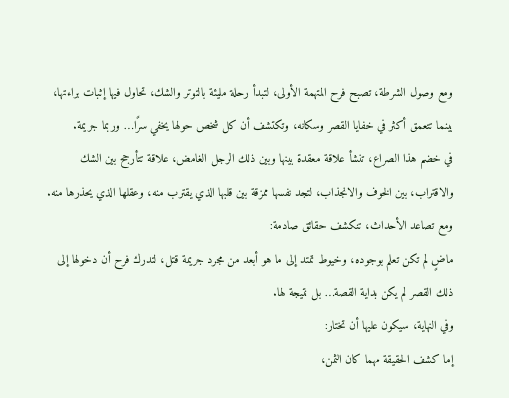ومع وصول الشرطة، تصبح فرح المتهمة الأولى، لتبدأ رحلة مليئة بالتوتر والشك، تحاول فيها إثبات براءتها، بينما تتعمق أكثر في خفايا القصر وسكانه، وتكتشف أن كل شخص حولها يخفي سرًا… وربما جريمة.
في خضم هذا الصراع، تنشأ علاقة معقدة بينها وبين ذلك الرجل الغامض، علاقة تتأرجح بين الشك والاقتراب، بين الخوف والانجذاب، لتجد نفسها ممزقة بين قلبها الذي يقترب منه، وعقلها الذي يحذرها منه.
ومع تصاعد الأحداث، تنكشف حقائق صادمة:
ماضٍ لم تكن تعلم بوجوده، وخيوط تمتد إلى ما هو أبعد من مجرد جريمة قتل، لتدرك فرح أن دخولها إلى ذلك القصر لم يكن بداية القصة… بل نتيجة لها.
وفي النهاية، سيكون عليها أن تختار:
إما كشف الحقيقة مهما كان الثمن،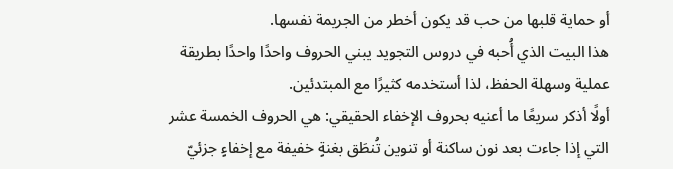أو حماية قلبها من حب قد يكون أخطر من الجريمة نفسها.
هذا البيت الذي أُحبه في دروس التجويد يبني الحروف واحدًا واحدًا بطريقة عملية وسهلة الحفظ، لذا أستخدمه كثيرًا مع المبتدئين.
أولًا أذكر سريعًا ما أعنيه بحروف الإخفاء الحقيقي: هي الحروف الخمسة عشر التي إذا جاءت بعد نون ساكنة أو تنوين تُنطَق بغنةٍ خفيفة مع إخفاءٍ جزئيّ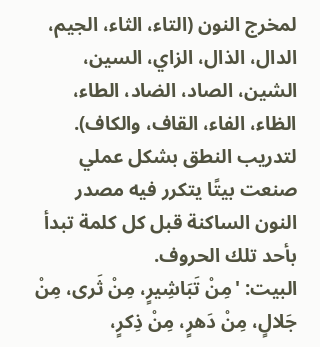لمخرج النون (التاء، الثاء، الجيم، الدال، الذال، الزاي، السين، الشين، الصاد، الضاد، الطاء، الظاء، الفاء، القاف، والكاف). لتدريب النطق بشكل عملي صنعت بيتًا يتكرر فيه مصدر النون الساكنة قبل كل كلمة تبدأ بأحد تلك الحروف.
البيت: 'مِنْ تَبَاشِيرٍ، مِنْ ثَرى، مِنْ جَلالٍ، مِنْ دَهرٍ، مِنْ ذِكرٍ،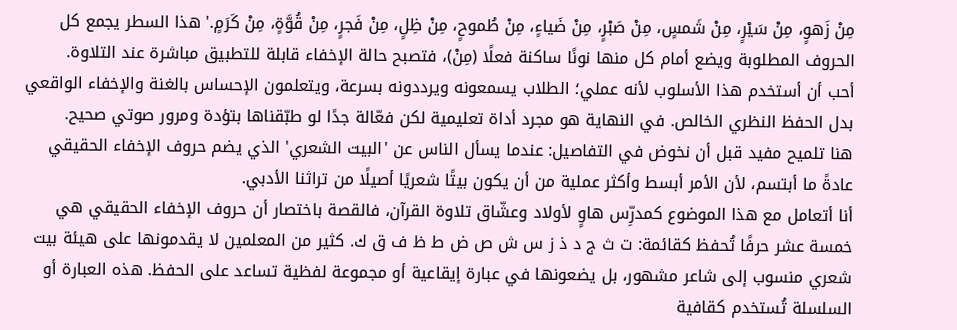مِنْ زَهوٍ، مِنْ سَيْرٍ، مِنْ شَمسٍ، مِنْ صَبْرٍ، مِنْ ضَياءٍ، مِنْ طُموحٍ، مِنْ ظِلٍ، مِنْ فَجرٍ، مِنْ قُوَّةٍ، مِنْ كَرَمٍ.' هذا السطر يجمع كل الحروف المطلوبة ويضع أمام كل منها نونًا ساكنة فعلًا (مِنْ)، فتصبح حالة الإخفاء قابلة للتطبيق مباشرة عند التلاوة.
أحب أن أستخدم هذا الأسلوب لأنه عملي؛ الطلاب يسمعونه ويرددونه بسرعة، ويتعلمون الإحساس بالغنة والإخفاء الواقعي بدل الحفظ النظري الخالص. في النهاية هو مجرد أداة تعليمية لكن فعّالة جدًا لو طبّقناها بتؤدة ومرور صوتي صحيح.
هنا تلميح مفيد قبل أن نخوض في التفاصيل: عندما يسأل الناس عن 'البيت الشعري' الذي يضم حروف الإخفاء الحقيقي عادةً ما أبتسم، لأن الأمر أبسط وأكثر عملية من أن يكون بيتًا شعريًا أصيلًا من تراثنا الأدبي.
أنا أتعامل مع هذا الموضوع كمدرِّس هاوٍ لأولاد وعشّاق تلاوة القرآن، فالقصة باختصار أن حروف الإخفاء الحقيقي هي خمسة عشر حرفًا تُحفظ كقائمة: ت ث ج د ذ ز س ش ص ض ط ظ ف ق ك. كثير من المعلمين لا يقدمونها على هيئة بيت شعري منسوب إلى شاعر مشهور، بل يضعونها في عبارة إيقاعية أو مجموعة لفظية تساعد على الحفظ. هذه العبارة أو السلسلة تُستخدم كقافية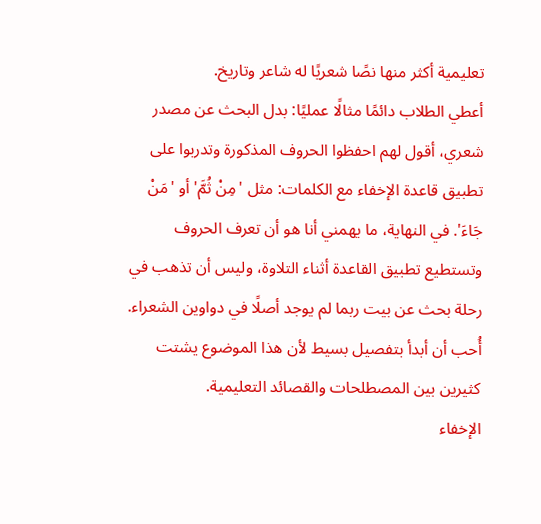تعليمية أكثر منها نصًا شعريًا له شاعر وتاريخ.
أعطي الطلاب دائمًا مثالًا عمليًا: بدل البحث عن مصدر شعري، أقول لهم احفظوا الحروف المذكورة وتدربوا على تطبيق قاعدة الإخفاء مع الكلمات: مثل 'مِنْ ثُمَّ' أو 'مَنْ جَاءَ'. في النهاية، ما يهمني أنا هو أن تعرف الحروف وتستطيع تطبيق القاعدة أثناء التلاوة، وليس أن تذهب في رحلة بحث عن بيت ربما لم يوجد أصلًا في دواوين الشعراء.
أُحب أن أبدأ بتفصيل بسيط لأن هذا الموضوع يشتت كثيرين بين المصطلحات والقصائد التعليمية.
الإخفاء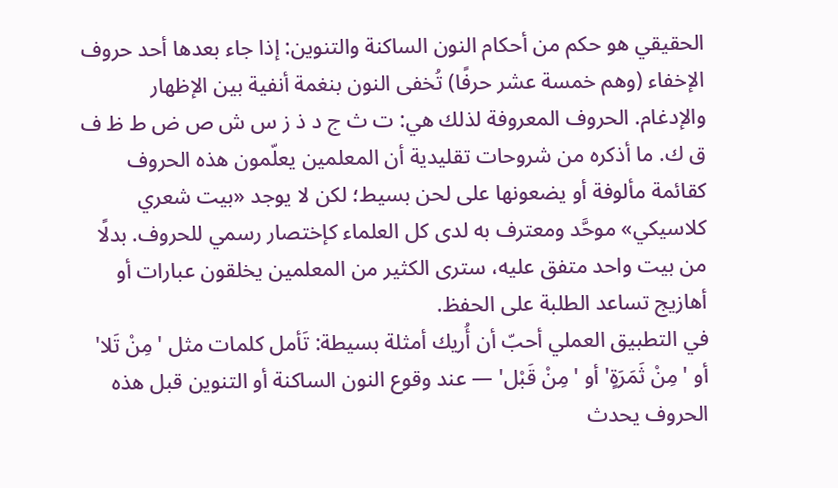الحقيقي هو حكم من أحكام النون الساكنة والتنوين: إذا جاء بعدها أحد حروف الإخفاء (وهم خمسة عشر حرفًا) تُخفى النون بنغمة أنفية بين الإظهار والإدغام. الحروف المعروفة لذلك هي: ت ث ج د ذ ز س ش ص ض ط ظ ف ق ك. ما أذكره من شروحات تقليدية أن المعلمين يعلّمون هذه الحروف كقائمة مألوفة أو يضعونها على لحن بسيط؛ لكن لا يوجد «بيت شعري كلاسيكي» موحَّد ومعترف به لدى كل العلماء كإختصار رسمي للحروف. بدلًا من بيت واحد متفق عليه، سترى الكثير من المعلمين يخلقون عبارات أو أهازيج تساعد الطلبة على الحفظ.
في التطبيق العملي أحبّ أن أُريك أمثلة بسيطة: تَأمل كلمات مثل 'مِنْ تَلا' أو 'مِنْ ثَمَرَةٍ' أو 'مِنْ قَبْل' — عند وقوع النون الساكنة أو التنوين قبل هذه الحروف يحدث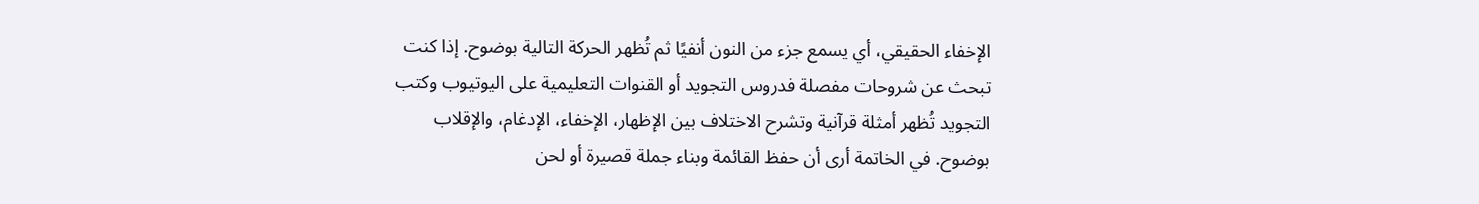الإخفاء الحقيقي، أي يسمع جزء من النون أنفيًا ثم تُظهر الحركة التالية بوضوح. إذا كنت تبحث عن شروحات مفصلة فدروس التجويد أو القنوات التعليمية على اليوتيوب وكتب التجويد تُظهر أمثلة قرآنية وتشرح الاختلاف بين الإظهار، الإخفاء، الإدغام، والإقلاب بوضوح. في الخاتمة أرى أن حفظ القائمة وبناء جملة قصيرة أو لحن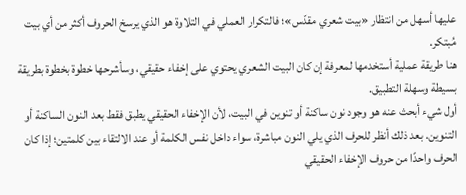عليها أسهل من انتظار «بيت شعري مقدّس»؛ فالتكرار العملي في التلاوة هو الذي يرسخ الحروف أكثر من أي بيت مُبتكر.
هنا طريقة عملية أستخدمها لمعرفة إن كان البيت الشعري يحتوي على إخفاء حقيقي، وسأشرحها خطوة بخطوة بطريقة بسيطة وسهلة التطبيق.
أول شيء أبحث عنه هو وجود نون ساكنة أو تنوين في البيت، لأن الإخفاء الحقيقي يطبق فقط بعد النون الساكنة أو التنوين. بعد ذلك أنظر للحرف الذي يلي النون مباشرة، سواء داخل نفس الكلمة أو عند الالتقاء بين كلمتين؛ إذا كان الحرف واحدًا من حروف الإخفاء الحقيقي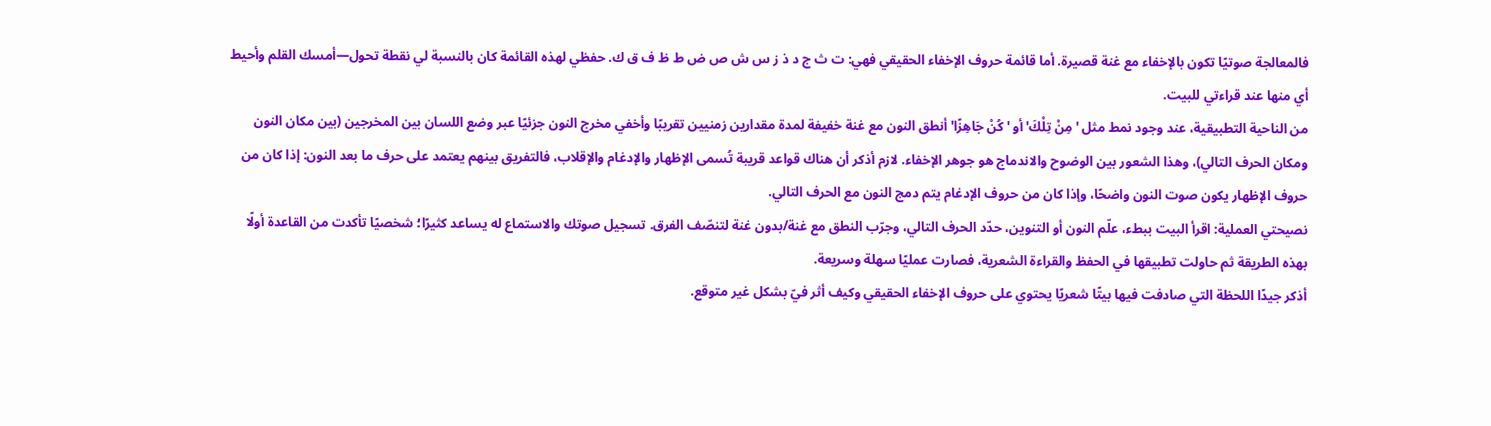فالمعالجة صوتيًا تكون بالإخفاء مع غنة قصيرة. أما قائمة حروف الإخفاء الحقيقي فهي: ت ث ج د ذ ز س ش ص ض ط ظ ف ق ك. حفظي لهذه القائمة كان بالنسبة لي نقطة تحول—أمسك القلم وأحيط أي منها عند قراءتي للبيت.
من الناحية التطبيقية، عند وجود نمط مثل 'مِنْ تِلْكَ' أو 'كُنْ جَاهِزًا' أنطق النون مع غنة خفيفة لمدة مقدارين زمنيين تقريبًا وأخفي مخرج النون جزئيًا عبر وضع اللسان بين المخرجين (بين مكان النون ومكان الحرف التالي)، وهذا الشعور بين الوضوح والاندماج هو جوهر الإخفاء. لازم أذكر أن هناك قواعد قريبة تُسمى الإظهار والإدغام والإقلاب، فالتفريق بينهم يعتمد على حرف ما بعد النون: إذا كان من حروف الإظهار يكون صوت النون واضحًا، وإذا كان من حروف الإدغام يتم دمج النون مع الحرف التالي.
نصيحتي العملية: اقرأ البيت ببطء، علّم النون أو التنوين، حدّد الحرف التالي، وجرّب النطق مع غنة/بدون غنة لتنصّف الفرق. تسجيل صوتك والاستماع له يساعد كثيرًا؛ شخصيًا تأكدت من القاعدة أولًا بهذه الطريقة ثم حاولت تطبيقها في الحفظ والقراءة الشعرية، فصارت عمليًا سهلة وسريعة.
أذكر جيدًا اللحظة التي صادفت فيها بيتًا شعريًا يحتوي على حروف الإخفاء الحقيقي وكيف أثر فيّ بشكل غير متوقع.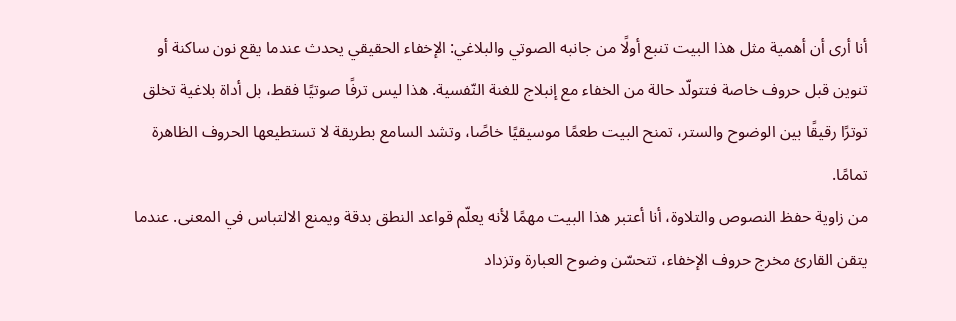أنا أرى أن أهمية مثل هذا البيت تنبع أولًا من جانبه الصوتي والبلاغي: الإخفاء الحقيقي يحدث عندما يقع نون ساكنة أو تنوين قبل حروف خاصة فتتولّد حالة من الخفاء مع إنبلاج للغنة النّفسية. هذا ليس ترفًا صوتيًا فقط، بل أداة بلاغية تخلق توترًا رقيقًا بين الوضوح والستر، تمنح البيت طعمًا موسيقيًا خاصًا، وتشد السامع بطريقة لا تستطيعها الحروف الظاهرة تمامًا.
من زاوية حفظ النصوص والتلاوة، أنا أعتبر هذا البيت مهمًا لأنه يعلّم قواعد النطق بدقة ويمنع الالتباس في المعنى. عندما يتقن القارئ مخرج حروف الإخفاء، تتحسّن وضوح العبارة وتزداد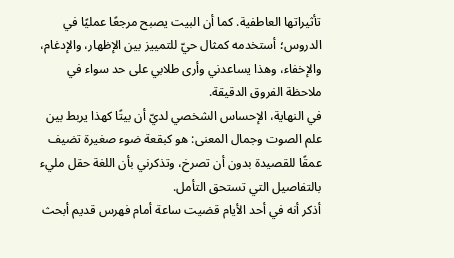تأثيراتها العاطفية. كما أن البيت يصبح مرجعًا عمليًا في الدروس؛ أستخدمه كمثال حيّ للتمييز بين الإظهار، والإدغام، والإخفاء، وهذا يساعدني وأرى طلابي على حد سواء في ملاحظة الفروق الدقيقة.
في النهاية، الإحساس الشخصي لديّ أن بيتًا كهذا يربط بين علم الصوت وجمال المعنى: هو كبقعة ضوء صغيرة تضيف عمقًا للقصيدة بدون أن تصرخ، وتذكرني بأن اللغة حقل مليء بالتفاصيل التي تستحق التأمل.
أذكر أنه في أحد الأيام قضيت ساعة أمام فهرس قديم أبحث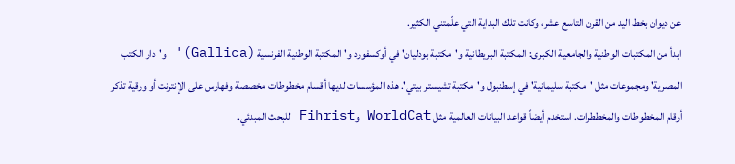عن ديوان بخط اليد من القرن التاسع عشر، وكانت تلك البداية التي علّمتني الكثير.
ابدأ من المكتبات الوطنية والجامعية الكبرى: المكتبة البريطانية و'مكتبة بودليان' في أوكسفورد و'المكتبة الوطنية الفرنسية (Gallica)' و'دار الكتب المصرية' ومجموعات مثل 'مكتبة سليمانية' في إسطنبول و'مكتبة تشيستر بيتي'. هذه المؤسسات لديها أقسام مخطوطات مخصصة وفهارس على الإنترنت أو ورقية تذكر أرقام المخطوطات والمخططرات. استخدم أيضاً قواعد البيانات العالمية مثل WorldCat وFihrist للبحث المبدئي.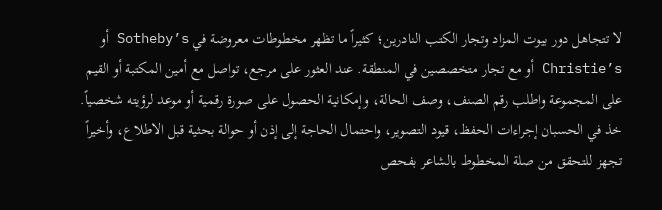لا تتجاهل دور بيوت المزاد وتجار الكتب النادرين؛ كثيراً ما تظهر مخطوطات معروضة في Sotheby’s أو Christie’s أو مع تجار متخصصين في المنطقة. عند العثور على مرجع، تواصل مع أمين المكتبة أو القيم على المجموعة واطلب رقم الصنف، وصف الحالة، وإمكانية الحصول على صورة رقمية أو موعد لرؤيته شخصياً. خذ في الحسبان إجراءات الحفظ، قيود التصوير، واحتمال الحاجة إلى إذن أو حوالة بحثية قبل الاطلاع، وأخيراً تجهز للتحقق من صلة المخطوط بالشاعر بفحص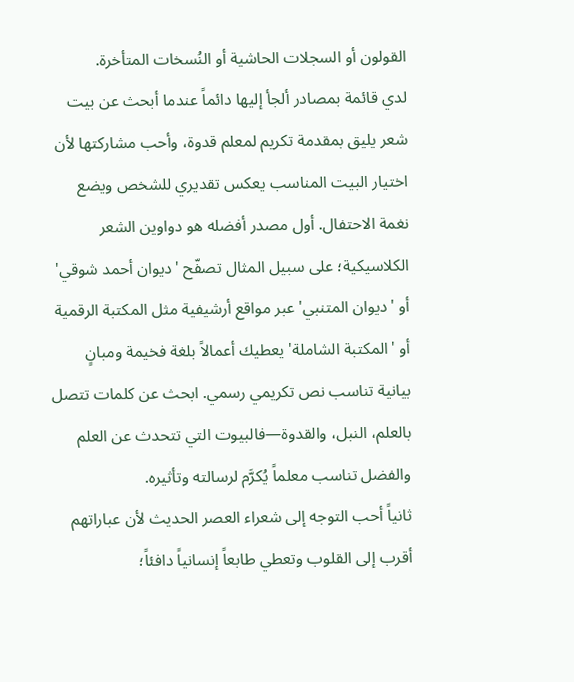القولون أو السجلات الحاشية أو النُسخات المتأخرة.
لدي قائمة بمصادر ألجأ إليها دائماً عندما أبحث عن بيت شعر يليق بمقدمة تكريم لمعلم قدوة، وأحب مشاركتها لأن اختيار البيت المناسب يعكس تقديري للشخص ويضع نغمة الاحتفال. أول مصدر أفضله هو دواوين الشعر الكلاسيكية؛ على سبيل المثال تصفّح 'ديوان أحمد شوقي' أو 'ديوان المتنبي' عبر مواقع أرشيفية مثل المكتبة الرقمية أو 'المكتبة الشاملة' يعطيك أعمالاً بلغة فخيمة ومبانٍ بيانية تناسب نص تكريمي رسمي. ابحث عن كلمات تتصل بالعلم، النبل، والقدوة—فالبيوت التي تتحدث عن العلم والفضل تناسب معلماً يُكرَّم لرسالته وتأثيره.
ثانياً أحب التوجه إلى شعراء العصر الحديث لأن عباراتهم أقرب إلى القلوب وتعطي طابعاً إنسانياً دافئاً؛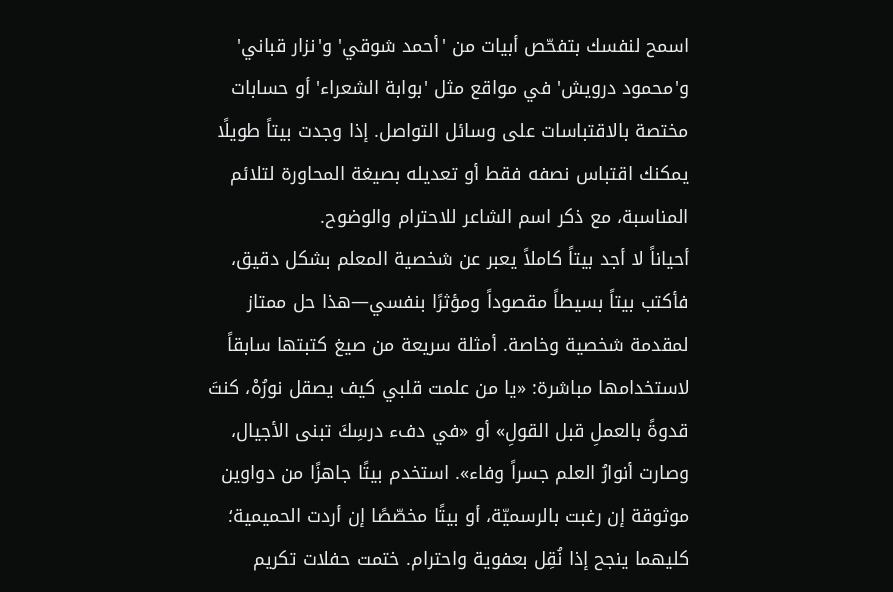اسمح لنفسك بتفحّص أبيات من 'أحمد شوقي' و'نزار قباني' و'محمود درويش' في مواقع مثل 'بوابة الشعراء' أو حسابات مختصة بالاقتباسات على وسائل التواصل. إذا وجدت بيتاً طويلًا يمكنك اقتباس نصفه فقط أو تعديله بصيغة المحاورة لتلائم المناسبة، مع ذكر اسم الشاعر للاحترام والوضوح.
أحياناً لا أجد بيتاً كاملاً يعبر عن شخصية المعلم بشكل دقيق، فأكتب بيتاً بسيطاً مقصوداً ومؤثرًا بنفسي—هذا حل ممتاز لمقدمة شخصية وخاصة. أمثلة سريعة من صيغ كتبتها سابقاً لاستخدامها مباشرة: «يا من علمت قلبي كيف يصقل نورُهْ، كنتَ قدوةً بالعملِ قبل القولِ» أو «في دفء درسِكَ تبنى الأجيال، وصارت أنوارُ العلم جسراً وفاء». استخدم بيتًا جاهزًا من دواوين موثوقة إن رغبت بالرسميّة، أو بيتًا مخصّصًا إن أردت الحميمية؛ كليهما ينجح إذا نُقِل بعفوية واحترام. ختمت حفلات تكريم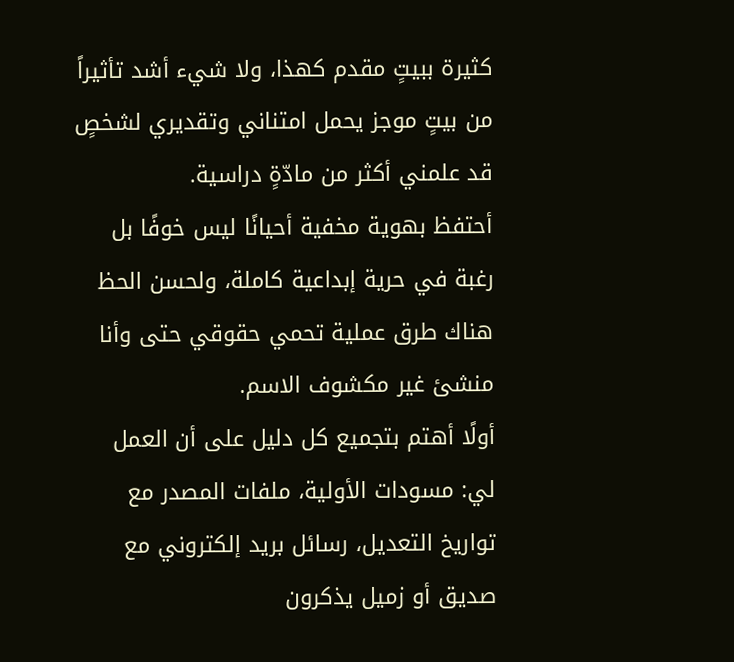كثيرة ببيتٍ مقدم كهذا، ولا شيء أشد تأثيراً من بيتٍ موجز يحمل امتناني وتقديري لشخصٍ قد علمني أكثر من مادّةٍ دراسية.
أحتفظ بهوية مخفية أحيانًا ليس خوفًا بل رغبة في حرية إبداعية كاملة، ولحسن الحظ هناك طرق عملية تحمي حقوقي حتى وأنا منشئ غير مكشوف الاسم.
أولًا أهتم بتجميع كل دليل على أن العمل لي: مسودات الأولية، ملفات المصدر مع تواريخ التعديل، رسائل بريد إلكتروني مع صديق أو زميل يذكرون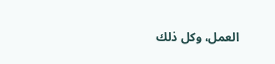العمل، وكل ذلك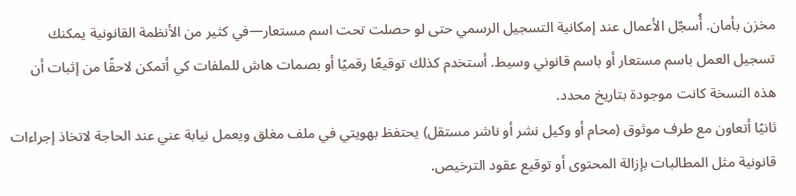مخزن بأمان. أُسجّل الأعمال عند إمكانية التسجيل الرسمي حتى لو حصلت تحت اسم مستعار—في كثير من الأنظمة القانونية يمكنك تسجيل العمل باسم مستعار أو باسم قانوني وسيط. أستخدم كذلك توقيعًا رقميًا أو بصمات هاش للملفات كي أتمكن لاحقًا من إثبات أن هذه النسخة كانت موجودة بتاريخ محدد.
ثانيًا أتعاون مع طرف موثوق (محام أو وكيل نشر أو ناشر مستقل) يحتفظ بهويتي في ملف مغلق ويعمل نيابة عني عند الحاجة لاتخاذ إجراءات قانونية مثل المطالبات بإزالة المحتوى أو توقيع عقود الترخيص.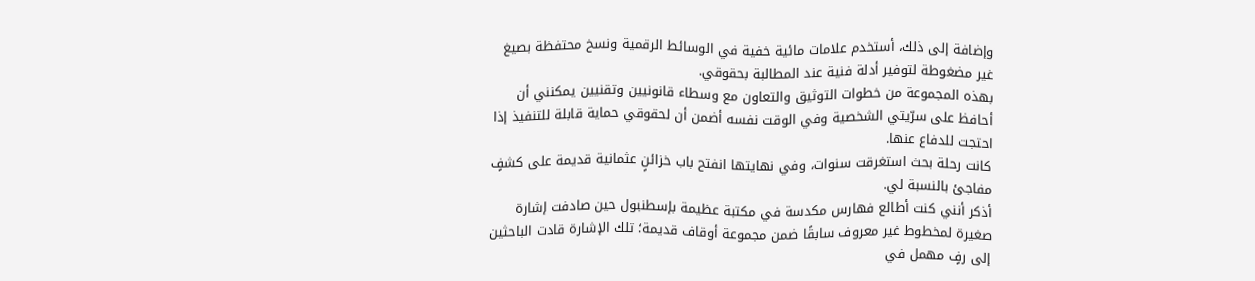وإضافة إلى ذلك، أستخدم علامات مائية خفية في الوسائط الرقمية ونسخ محتفظة بصيغ غير مضغوطة لتوفير أدلة فنية عند المطالبة بحقوقي.
بهذه المجموعة من خطوات التوثيق والتعاون مع وسطاء قانونيين وتقنيين يمكنني أن أحافظ على سرّيتي الشخصية وفي الوقت نفسه أضمن أن لحقوقي حماية قابلة للتنفيذ إذا احتجت للدفاع عنها.
كانت رحلة بحث استغرقت سنوات، وفي نهايتها انفتح باب خزائنٍ عثمانية قديمة على كشفٍ مفاجئ بالنسبة لي.
أذكر أنني كنت أطالع فهارس مكدسة في مكتبة عظيمة بإسطنبول حين صادفت إشارة صغيرة لمخطوط غير معروف سابقًا ضمن مجموعة أوقاف قديمة؛ تلك الإشارة قادت الباحثين إلى رفٍ مهمل في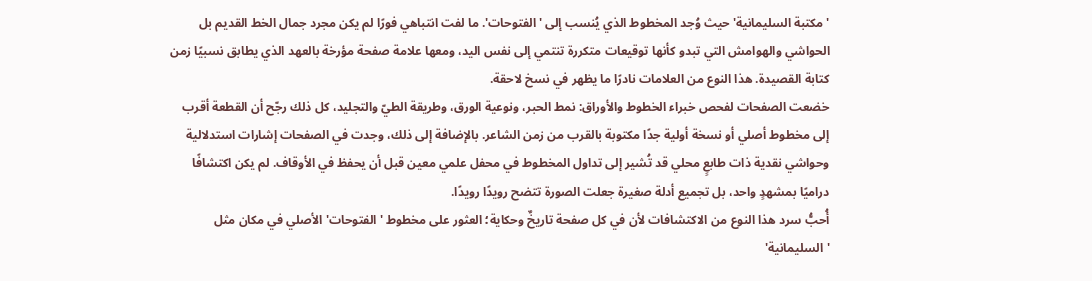'مكتبة السليمانية' حيث وُجد المخطوط الذي يُنسب إلى 'الفتوحات'. ما لفت انتباهي فورًا لم يكن مجرد جمال الخط القديم بل الحواشي والهوامش التي تبدو كأنها توقيعات متكررة تنتمي إلى نفس اليد، ومعها علامة صفحة مؤرخة بالعهد الذي يطابق نسبيًا زمن كتابة القصيدة. هذا النوع من العلامات نادرًا ما يظهر في نسخ لاحقة.
خضعت الصفحات لفحص خبراء الخطوط والأوراق: نمط الحبر، ونوعية الورق، وطريقة الطيّ والتجليد، كل ذلك رجّح أن القطعة أقرب إلى مخطوط أصلي أو نسخة أولية جدًا مكتوبة بالقرب من زمن الشاعر. بالإضافة إلى ذلك، وجدت في الصفحات إشارات استدلالية وحواشي نقدية ذات طابعٍ محلي قد تُشير إلى تداول المخطوط في محفل علمي معين قبل أن يحفظ في الأوقاف. لم يكن اكتشافًا دراميًا بمشهدٍ واحد، بل تجميع أدلة صغيرة جعلت الصورة تتضح رويدًا رويدًا.
أُحبُّ سرد هذا النوع من الاكتشافات لأن في كل صفحة تاريخٌ وحكاية؛ العثور على مخطوط 'الفتوحات' الأصلي في مكان مثل 'السليمانية'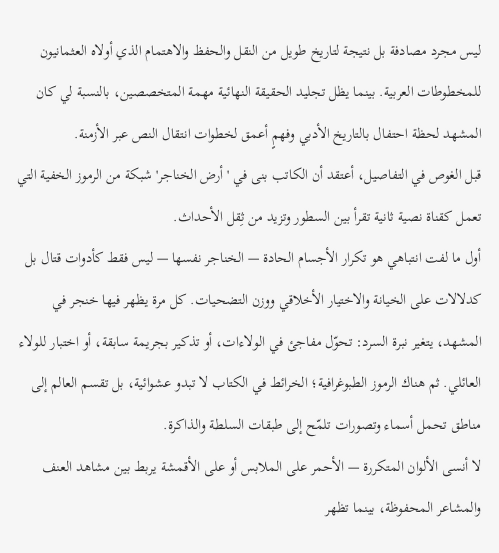ليس مجرد مصادفة بل نتيجة لتاريخ طويل من النقل والحفظ والاهتمام الذي أولاه العثمانيون للمخطوطات العربية. بينما يظل تجليد الحقيقة النهائية مهمة المتخصصين، بالنسبة لي كان المشهد لحظة احتفال بالتاريخ الأدبي وفهمٍ أعمق لخطوات انتقال النص عبر الأزمنة.
قبل الغوص في التفاصيل، أعتقد أن الكاتب بنى في 'أرض الخناجر' شبكة من الرموز الخفية التي تعمل كقناة نصية ثانية تقرأ بين السطور وتزيد من ثِقل الأحداث.
أول ما لفت انتباهي هو تكرار الأجسام الحادة — الخناجر نفسها — ليس فقط كأدوات قتال بل كدلالات على الخيانة والاختيار الأخلاقي ووزن التضحيات. كل مرة يظهر فيها خنجر في المشهد، يتغير نبرة السرد: تحوّل مفاجئ في الولاءات، أو تذكير بجريمة سابقة، أو اختبار للولاء العائلي. ثم هناك الرموز الطبوغرافية؛ الخرائط في الكتاب لا تبدو عشوائية، بل تقسم العالم إلى مناطق تحمل أسماء وتصورات تلمّح إلى طبقات السلطة والذاكرة.
لا أنسى الألوان المتكررة — الأحمر على الملابس أو على الأقمشة يربط بين مشاهد العنف والمشاعر المحفوظة، بينما تظهر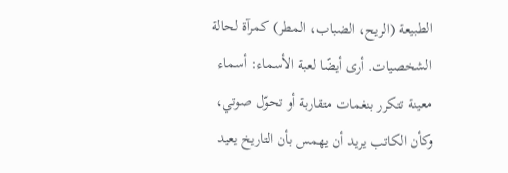الطبيعة (الريح، الضباب، المطر) كمرآة لحالة الشخصيات. أرى أيضًا لعبة الأسماء: أسماء معينة تتكرر بنغمات متقاربة أو تحوّل صوتي، وكأن الكاتب يريد أن يهمس بأن التاريخ يعيد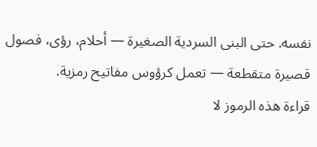نفسه. حتى البنى السردية الصغيرة — أحلام، رؤى، فصول قصيرة متقطعة — تعمل كرؤوس مفاتيح رمزية.
قراءة هذه الرموز لا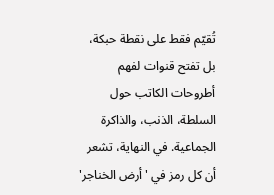تُقيّم فقط على نقطة حبكة، بل تفتح قنوات لفهم أطروحات الكاتب حول السلطة، الذنب، والذاكرة الجماعية. في النهاية، تشعر أن كل رمز في 'أرض الخناجر'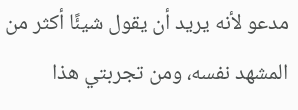مدعو لأنه يريد أن يقول شيئًا أكثر من المشهد نفسه، ومن تجربتي هذا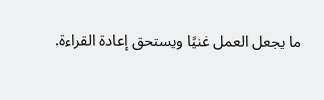ما يجعل العمل غنيًا ويستحق إعادة القراءة.